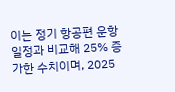이는 정기 항공편 운항 일정과 비교해 25% 증가한 수치이며, 2025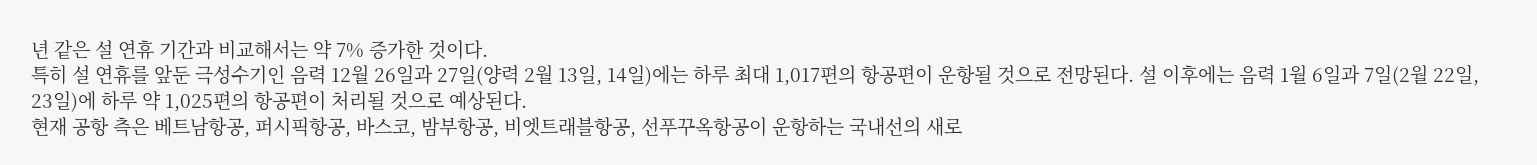년 같은 설 연휴 기간과 비교해서는 약 7% 증가한 것이다.
특히 설 연휴를 앞둔 극성수기인 음력 12월 26일과 27일(양력 2월 13일, 14일)에는 하루 최대 1,017편의 항공편이 운항될 것으로 전망된다. 설 이후에는 음력 1월 6일과 7일(2월 22일, 23일)에 하루 약 1,025편의 항공편이 처리될 것으로 예상된다.
현재 공항 측은 베트남항공, 퍼시픽항공, 바스코, 밤부항공, 비엣트래블항공, 선푸꾸옥항공이 운항하는 국내선의 새로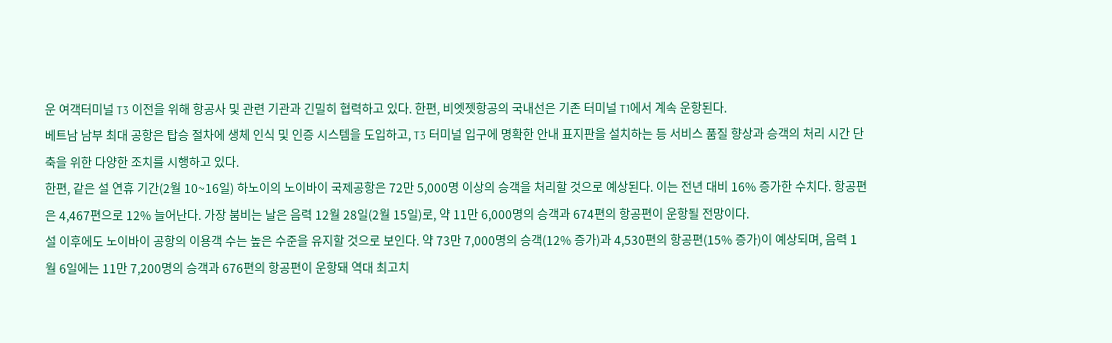운 여객터미널 T3 이전을 위해 항공사 및 관련 기관과 긴밀히 협력하고 있다. 한편, 비엣젯항공의 국내선은 기존 터미널 T1에서 계속 운항된다.
베트남 남부 최대 공항은 탑승 절차에 생체 인식 및 인증 시스템을 도입하고, T3 터미널 입구에 명확한 안내 표지판을 설치하는 등 서비스 품질 향상과 승객의 처리 시간 단축을 위한 다양한 조치를 시행하고 있다.
한편, 같은 설 연휴 기간(2월 10~16일) 하노이의 노이바이 국제공항은 72만 5,000명 이상의 승객을 처리할 것으로 예상된다. 이는 전년 대비 16% 증가한 수치다. 항공편은 4,467편으로 12% 늘어난다. 가장 붐비는 날은 음력 12월 28일(2월 15일)로, 약 11만 6,000명의 승객과 674편의 항공편이 운항될 전망이다.
설 이후에도 노이바이 공항의 이용객 수는 높은 수준을 유지할 것으로 보인다. 약 73만 7,000명의 승객(12% 증가)과 4,530편의 항공편(15% 증가)이 예상되며, 음력 1월 6일에는 11만 7,200명의 승객과 676편의 항공편이 운항돼 역대 최고치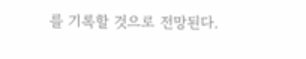를 기록할 것으로 전망된다.